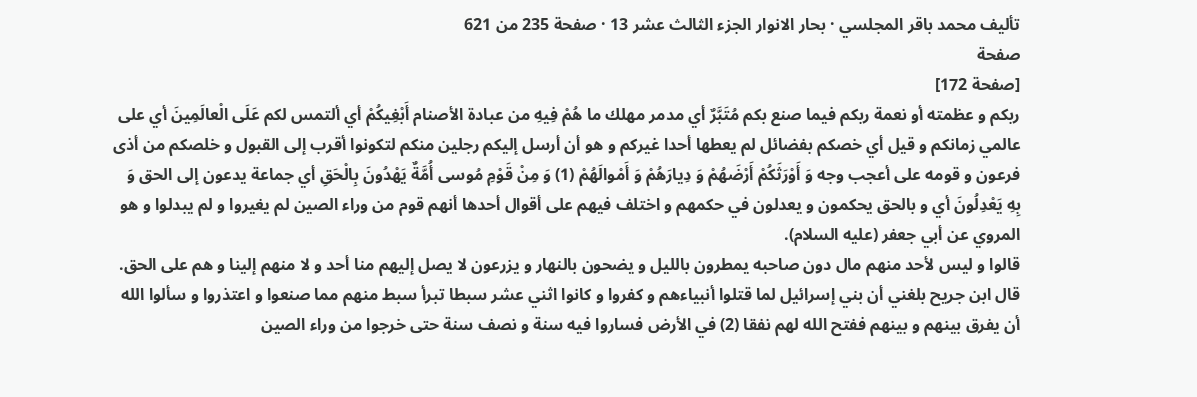تأليف محمد باقر المجلسي · بحار الانوار الجزء الثالث عشر 13 · صفحة 235 من 621
صفحة
[صفحة 172]
ربكم و عظمته أو نعمة ربكم فيما صنع بكم مُتَبَّرٌ أي مدمر مهلك ما هُمْ فِيهِ من عبادة الأصنام أَبْغِيكُمْ أي ألتمس لكم عَلَى الْعالَمِينَ أي على عالمي زمانكم و قيل أي خصكم بفضائل لم يعطها أحدا غيركم و هو أن أرسل إليكم رجلين منكم لتكونوا أقرب إلى القبول و خلصكم من أذى فرعون و قومه على أعجب وجه وَ أَوْرَثَكُمْ أَرْضَهُمْ وَ دِيارَهُمْ وَ أَمْوالَهُمْ (1) وَ مِنْ قَوْمِ مُوسى أُمَّةٌ يَهْدُونَ بِالْحَقِ أي جماعة يدعون إلى الحق وَ بِهِ يَعْدِلُونَ أي و بالحق يحكمون و يعدلون في حكمهم و اختلف فيهم على أقوال أحدها أنهم قوم من وراء الصين لم يغيروا و لم يبدلوا و هو المروي عن أبي جعفر (عليه السلام).
قالوا و ليس لأحد منهم مال دون صاحبه يمطرون بالليل و يضحون بالنهار و يزرعون لا يصل إليهم منا أحد و لا منهم إلينا و هم على الحق.
قال ابن جريح بلغني أن بني إسرائيل لما قتلوا أنبياءهم و كفروا و كانوا اثني عشر سبطا تبرأ سبط منهم مما صنعوا و اعتذروا و سألوا الله أن يفرق بينهم و بينهم ففتح الله لهم نفقا (2) في الأرض فساروا فيه سنة و نصف سنة حتى خرجوا من وراء الصين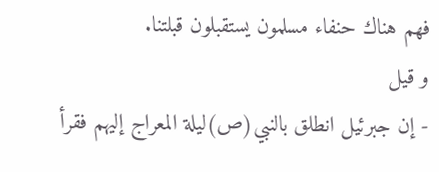فهم هناك حنفاء مسلمون يستقبلون قبلتنا.
و قيل
- إن جبرئيل انطلق بالنبي(ص)ليلة المعراج إليهم فقرأ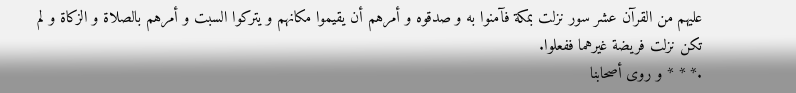عليهم من القرآن عشر سور نزلت بمكة فآمنوا به و صدقوه و أمرهم أن يقيموا مكانهم و يتركوا السبت و أمرهم بالصلاة و الزكاة و لم تكن نزلت فريضة غيرهما ففعلوا.
.* * * و روى أصحابنا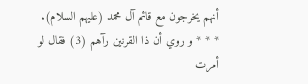أنهم يخرجون مع قائم آل محمد (عليهم السلام).
* * * و روي أن ذا القرنين رآهم (3) فقال لو أمرت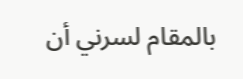بالمقام لسرني أن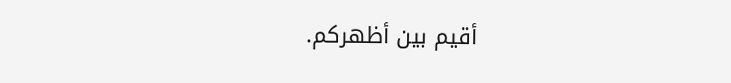أقيم بين أظهركم.